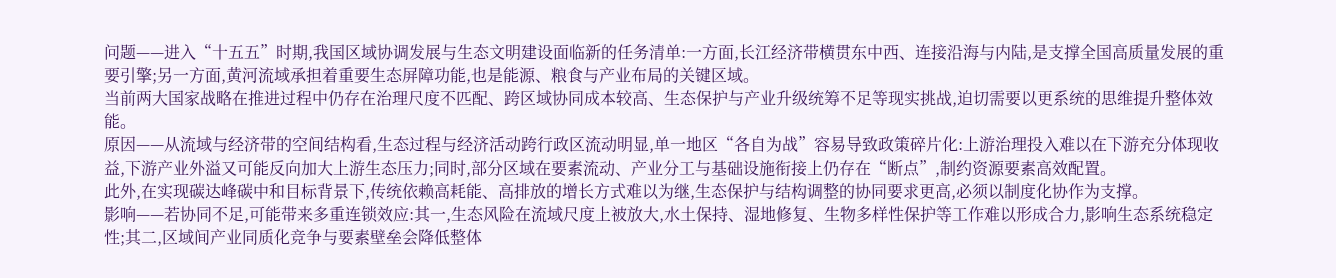问题——进入“十五五”时期,我国区域协调发展与生态文明建设面临新的任务清单:一方面,长江经济带横贯东中西、连接沿海与内陆,是支撑全国高质量发展的重要引擎;另一方面,黄河流域承担着重要生态屏障功能,也是能源、粮食与产业布局的关键区域。
当前两大国家战略在推进过程中仍存在治理尺度不匹配、跨区域协同成本较高、生态保护与产业升级统筹不足等现实挑战,迫切需要以更系统的思维提升整体效能。
原因——从流域与经济带的空间结构看,生态过程与经济活动跨行政区流动明显,单一地区“各自为战”容易导致政策碎片化:上游治理投入难以在下游充分体现收益,下游产业外溢又可能反向加大上游生态压力;同时,部分区域在要素流动、产业分工与基础设施衔接上仍存在“断点”,制约资源要素高效配置。
此外,在实现碳达峰碳中和目标背景下,传统依赖高耗能、高排放的增长方式难以为继,生态保护与结构调整的协同要求更高,必须以制度化协作为支撑。
影响——若协同不足,可能带来多重连锁效应:其一,生态风险在流域尺度上被放大,水土保持、湿地修复、生物多样性保护等工作难以形成合力,影响生态系统稳定性;其二,区域间产业同质化竞争与要素壁垒会降低整体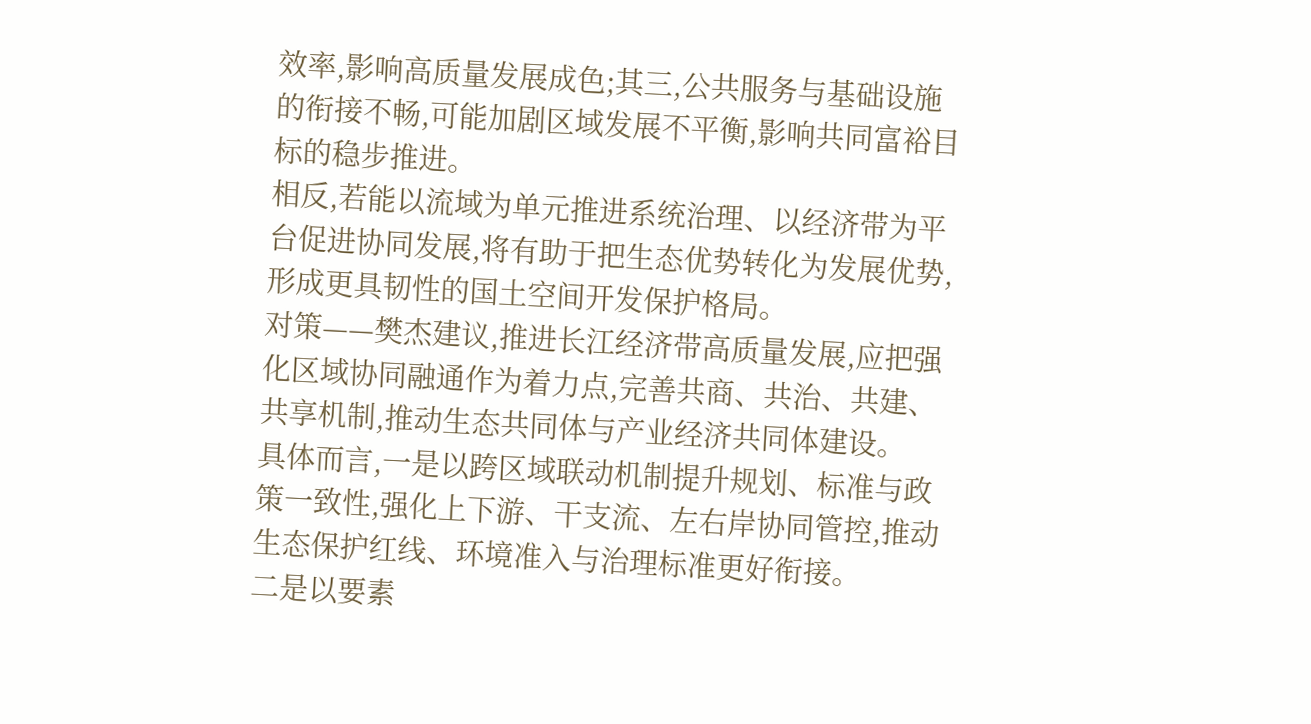效率,影响高质量发展成色;其三,公共服务与基础设施的衔接不畅,可能加剧区域发展不平衡,影响共同富裕目标的稳步推进。
相反,若能以流域为单元推进系统治理、以经济带为平台促进协同发展,将有助于把生态优势转化为发展优势,形成更具韧性的国土空间开发保护格局。
对策——樊杰建议,推进长江经济带高质量发展,应把强化区域协同融通作为着力点,完善共商、共治、共建、共享机制,推动生态共同体与产业经济共同体建设。
具体而言,一是以跨区域联动机制提升规划、标准与政策一致性,强化上下游、干支流、左右岸协同管控,推动生态保护红线、环境准入与治理标准更好衔接。
二是以要素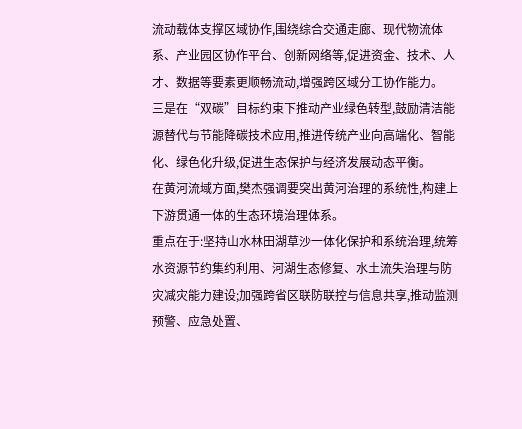流动载体支撑区域协作,围绕综合交通走廊、现代物流体系、产业园区协作平台、创新网络等,促进资金、技术、人才、数据等要素更顺畅流动,增强跨区域分工协作能力。
三是在“双碳”目标约束下推动产业绿色转型,鼓励清洁能源替代与节能降碳技术应用,推进传统产业向高端化、智能化、绿色化升级,促进生态保护与经济发展动态平衡。
在黄河流域方面,樊杰强调要突出黄河治理的系统性,构建上下游贯通一体的生态环境治理体系。
重点在于:坚持山水林田湖草沙一体化保护和系统治理,统筹水资源节约集约利用、河湖生态修复、水土流失治理与防灾减灾能力建设;加强跨省区联防联控与信息共享,推动监测预警、应急处置、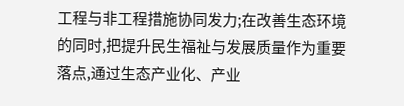工程与非工程措施协同发力;在改善生态环境的同时,把提升民生福祉与发展质量作为重要落点,通过生态产业化、产业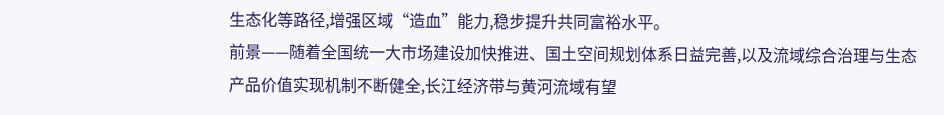生态化等路径,增强区域“造血”能力,稳步提升共同富裕水平。
前景——随着全国统一大市场建设加快推进、国土空间规划体系日益完善,以及流域综合治理与生态产品价值实现机制不断健全,长江经济带与黄河流域有望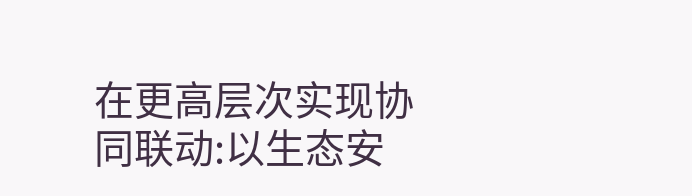在更高层次实现协同联动:以生态安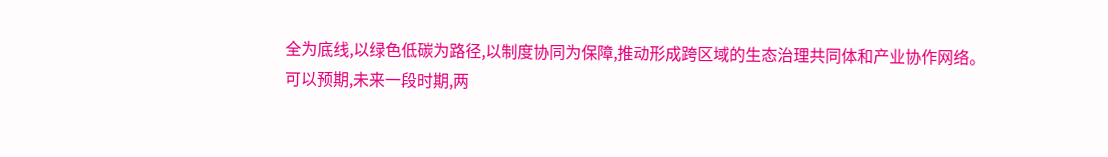全为底线,以绿色低碳为路径,以制度协同为保障,推动形成跨区域的生态治理共同体和产业协作网络。
可以预期,未来一段时期,两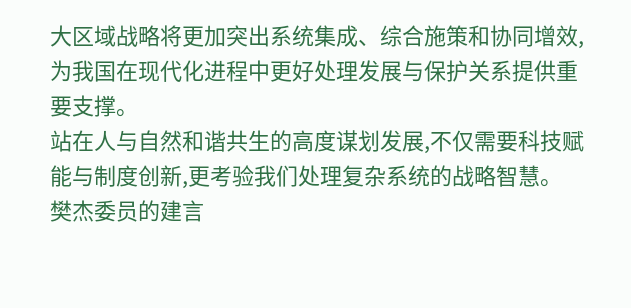大区域战略将更加突出系统集成、综合施策和协同增效,为我国在现代化进程中更好处理发展与保护关系提供重要支撑。
站在人与自然和谐共生的高度谋划发展,不仅需要科技赋能与制度创新,更考验我们处理复杂系统的战略智慧。
樊杰委员的建言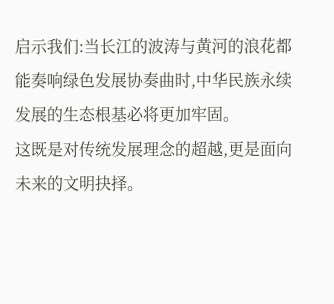启示我们:当长江的波涛与黄河的浪花都能奏响绿色发展协奏曲时,中华民族永续发展的生态根基必将更加牢固。
这既是对传统发展理念的超越,更是面向未来的文明抉择。